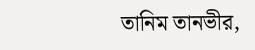তানিম তানভীর,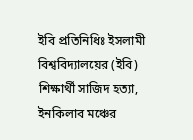ইবি প্রতিনিধিঃ ইসলামী বিশ্ববিদ্যালয়ের (ইবি) শিক্ষার্থী সাজিদ হত্যা, ইনকিলাব মঞ্চের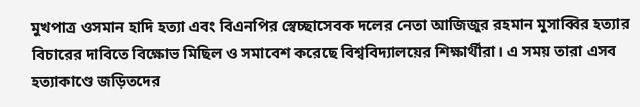মুখপাত্র ওসমান হাদি হত্যা এবং বিএনপির স্বেচ্ছাসেবক দলের নেতা আজিজুর রহমান মুসাব্বির হত্যার বিচারের দাবিতে বিক্ষোভ মিছিল ও সমাবেশ করেছে বিশ্ববিদ্যালয়ের শিক্ষার্থীরা। এ সময় তারা এসব হত্যাকাণ্ডে জড়িতদের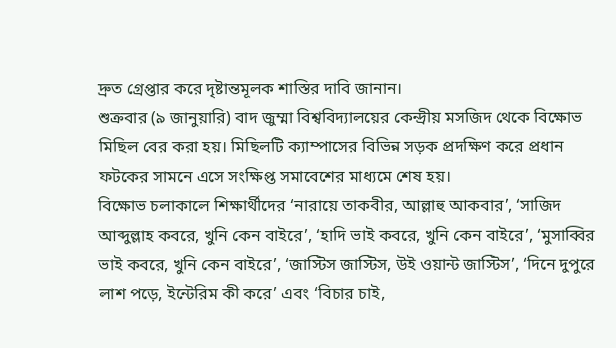দ্রুত গ্রেপ্তার করে দৃষ্টান্তমূলক শাস্তির দাবি জানান।
শুক্রবার (৯ জানুয়ারি) বাদ জুম্মা বিশ্ববিদ্যালয়ের কেন্দ্রীয় মসজিদ থেকে বিক্ষোভ মিছিল বের করা হয়। মিছিলটি ক্যাম্পাসের বিভিন্ন সড়ক প্রদক্ষিণ করে প্রধান ফটকের সামনে এসে সংক্ষিপ্ত সমাবেশের মাধ্যমে শেষ হয়।
বিক্ষোভ চলাকালে শিক্ষার্থীদের ‘নারায়ে তাকবীর, আল্লাহু আকবার’, ‘সাজিদ আব্দুল্লাহ কবরে, খুনি কেন বাইরে’, ‘হাদি ভাই কবরে, খুনি কেন বাইরে’, ‘মুসাব্বির ভাই কবরে, খুনি কেন বাইরে’, ‘জাস্টিস জাস্টিস, উই ওয়ান্ট জাস্টিস’, ‘দিনে দুপুরে লাশ পড়ে, ইন্টেরিম কী করে’ এবং ‘বিচার চাই,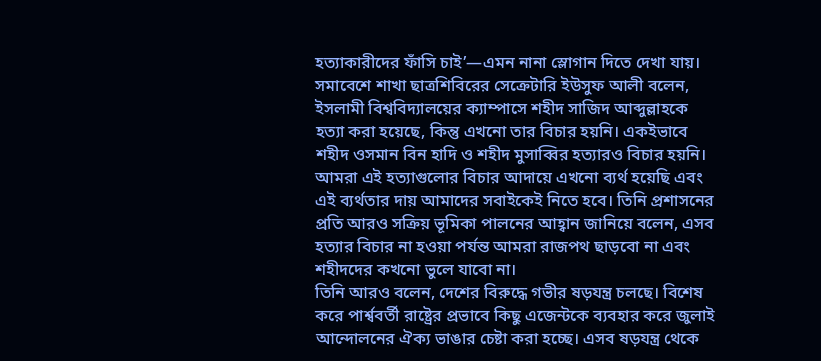হত্যাকারীদের ফাঁসি চাই’—এমন নানা স্লোগান দিতে দেখা যায়।
সমাবেশে শাখা ছাত্রশিবিরের সেক্রেটারি ইউসুফ আলী বলেন, ইসলামী বিশ্ববিদ্যালয়ের ক্যাম্পাসে শহীদ সাজিদ আব্দুল্লাহকে হত্যা করা হয়েছে, কিন্তু এখনো তার বিচার হয়নি। একইভাবে শহীদ ওসমান বিন হাদি ও শহীদ মুসাব্বির হত্যারও বিচার হয়নি। আমরা এই হত্যাগুলোর বিচার আদায়ে এখনো ব্যর্থ হয়েছি এবং এই ব্যর্থতার দায় আমাদের সবাইকেই নিতে হবে। তিনি প্রশাসনের প্রতি আরও সক্রিয় ভূমিকা পালনের আহ্বান জানিয়ে বলেন, এসব হত্যার বিচার না হওয়া পর্যন্ত আমরা রাজপথ ছাড়বো না এবং শহীদদের কখনো ভুলে যাবো না।
তিনি আরও বলেন, দেশের বিরুদ্ধে গভীর ষড়যন্ত্র চলছে। বিশেষ করে পার্শ্ববর্তী রাষ্ট্রের প্রভাবে কিছু এজেন্টকে ব্যবহার করে জুলাই আন্দোলনের ঐক্য ভাঙার চেষ্টা করা হচ্ছে। এসব ষড়যন্ত্র থেকে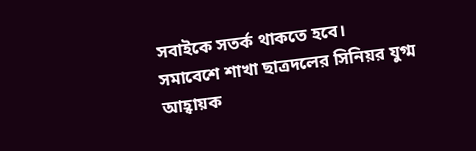সবাইকে সতর্ক থাকতে হবে।
সমাবেশে শাখা ছাত্রদলের সিনিয়র যুগ্ম আহ্বায়ক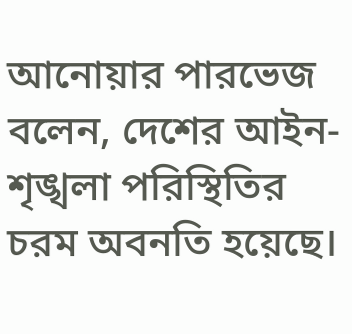আনোয়ার পারভেজ বলেন, দেশের আইন-শৃঙ্খলা পরিস্থিতির চরম অবনতি হয়েছে।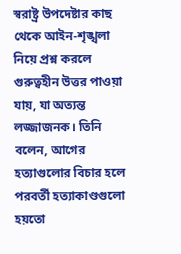স্বরাষ্ট্র উপদেষ্টার কাছ থেকে আইন-শৃঙ্খলা নিয়ে প্রশ্ন করলে গুরুত্বহীন উত্তর পাওয়া যায়, যা অত্যন্ত লজ্জাজনক। তিনি বলেন, আগের হত্যাগুলোর বিচার হলে পরবর্তী হত্যাকাণ্ডগুলো হয়তো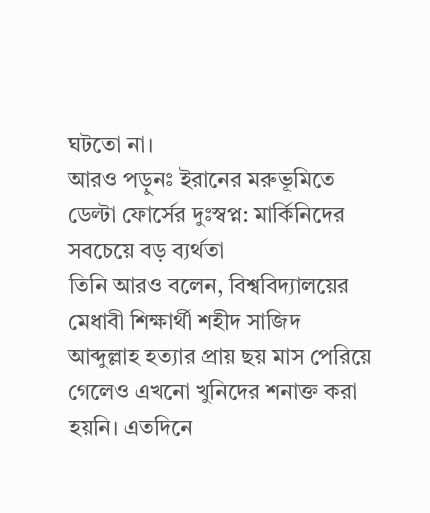ঘটতো না।
আরও পড়ুনঃ ইরানের মরুভূমিতে ডেল্টা ফোর্সের দুঃস্বপ্ন: মার্কিনিদের সবচেয়ে বড় ব্যর্থতা
তিনি আরও বলেন, বিশ্ববিদ্যালয়ের মেধাবী শিক্ষার্থী শহীদ সাজিদ আব্দুল্লাহ হত্যার প্রায় ছয় মাস পেরিয়ে গেলেও এখনো খুনিদের শনাক্ত করা হয়নি। এতদিনে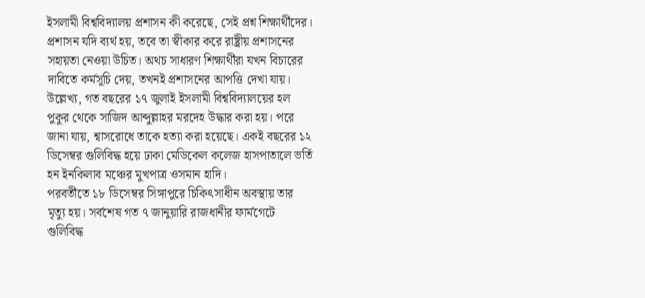ইসলামী বিশ্ববিদ্যালয় প্রশাসন কী করেছে, সেই প্রশ্ন শিক্ষার্থীদের। প্রশাসন যদি ব্যর্থ হয়, তবে তা স্বীকার করে রাষ্ট্রীয় প্রশাসনের সহায়তা নেওয়া উচিত। অথচ সাধারণ শিক্ষার্থীরা যখন বিচারের দাবিতে কর্মসূচি দেয়, তখনই প্রশাসনের আপত্তি দেখা যায়।
উল্লেখ্য, গত বছরের ১৭ জুলাই ইসলামী বিশ্ববিদ্যালয়ের হল পুকুর থেকে সাজিদ আব্দুল্লাহর মরদেহ উদ্ধার করা হয়। পরে জানা যায়, শ্বাসরোধে তাকে হত্যা করা হয়েছে। একই বছরের ১২ ডিসেম্বর গুলিবিদ্ধ হয়ে ঢাকা মেডিকেল কলেজ হাসপাতালে ভর্তি হন ইনকিলাব মঞ্চের মুখপাত্র ওসমান হাদি।
পরবর্তীতে ১৮ ডিসেম্বর সিঙ্গাপুরে চিকিৎসাধীন অবস্থায় তার মৃত্যু হয়। সর্বশেষ গত ৭ জানুয়ারি রাজধানীর ফার্মগেটে গুলিবিদ্ধ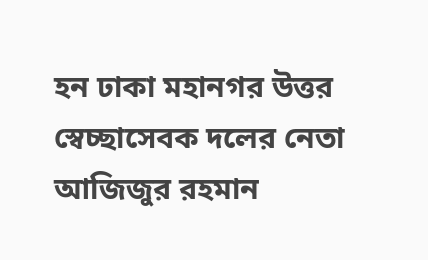হন ঢাকা মহানগর উত্তর স্বেচ্ছাসেবক দলের নেতা আজিজুর রহমান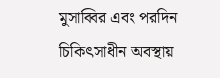মুসাব্বির এবং পরদিন চিকিৎসাধীন অবস্থায়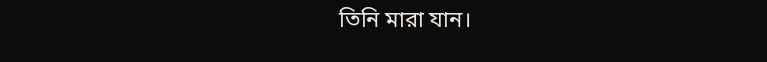তিনি মারা যান।